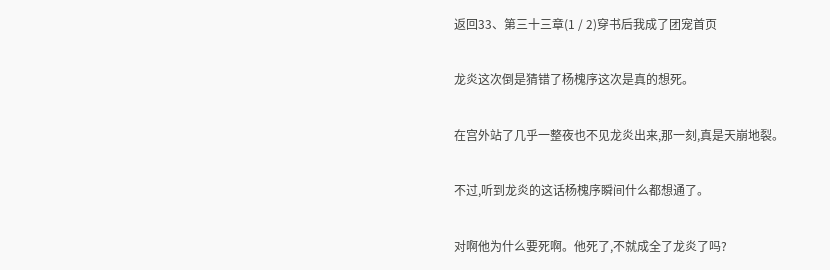返回33、第三十三章(1 / 2)穿书后我成了团宠首页

龙炎这次倒是猜错了杨槐序这次是真的想死。

在宫外站了几乎一整夜也不见龙炎出来,那一刻,真是天崩地裂。

不过,听到龙炎的这话杨槐序瞬间什么都想通了。

对啊他为什么要死啊。他死了,不就成全了龙炎了吗?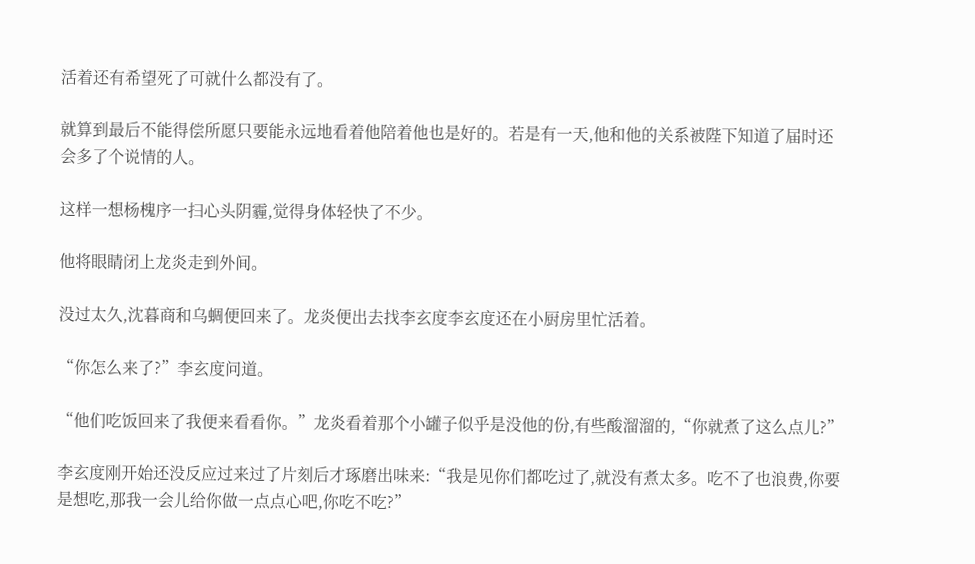活着还有希望死了可就什么都没有了。

就算到最后不能得偿所愿只要能永远地看着他陪着他也是好的。若是有一天,他和他的关系被陛下知道了届时还会多了个说情的人。

这样一想杨槐序一扫心头阴霾,觉得身体轻快了不少。

他将眼睛闭上龙炎走到外间。

没过太久,沈暮商和乌蜩便回来了。龙炎便出去找李玄度李玄度还在小厨房里忙活着。

“你怎么来了?”李玄度问道。

“他们吃饭回来了我便来看看你。”龙炎看着那个小罐子似乎是没他的份,有些酸溜溜的,“你就煮了这么点儿?”

李玄度刚开始还没反应过来过了片刻后才琢磨出味来:“我是见你们都吃过了,就没有煮太多。吃不了也浪费,你要是想吃,那我一会儿给你做一点点心吧,你吃不吃?”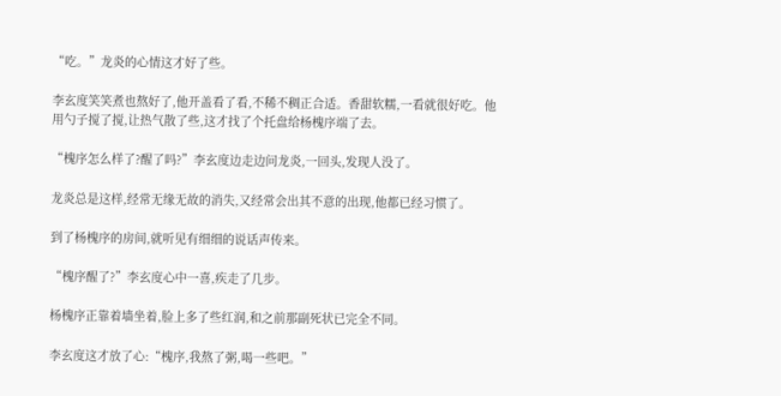“吃。”龙炎的心情这才好了些。

李玄度笑笑煮也熬好了,他开盖看了看,不稀不稠正合适。香甜软糯,一看就很好吃。他用勺子搅了搅,让热气散了些,这才找了个托盘给杨槐序端了去。

“槐序怎么样了?醒了吗?”李玄度边走边问龙炎,一回头,发现人没了。

龙炎总是这样,经常无缘无故的消失,又经常会出其不意的出现,他都已经习惯了。

到了杨槐序的房间,就听见有细细的说话声传来。

“槐序醒了?”李玄度心中一喜,疾走了几步。

杨槐序正靠着墙坐着,脸上多了些红润,和之前那副死状已完全不同。

李玄度这才放了心:“槐序,我熬了粥,喝一些吧。”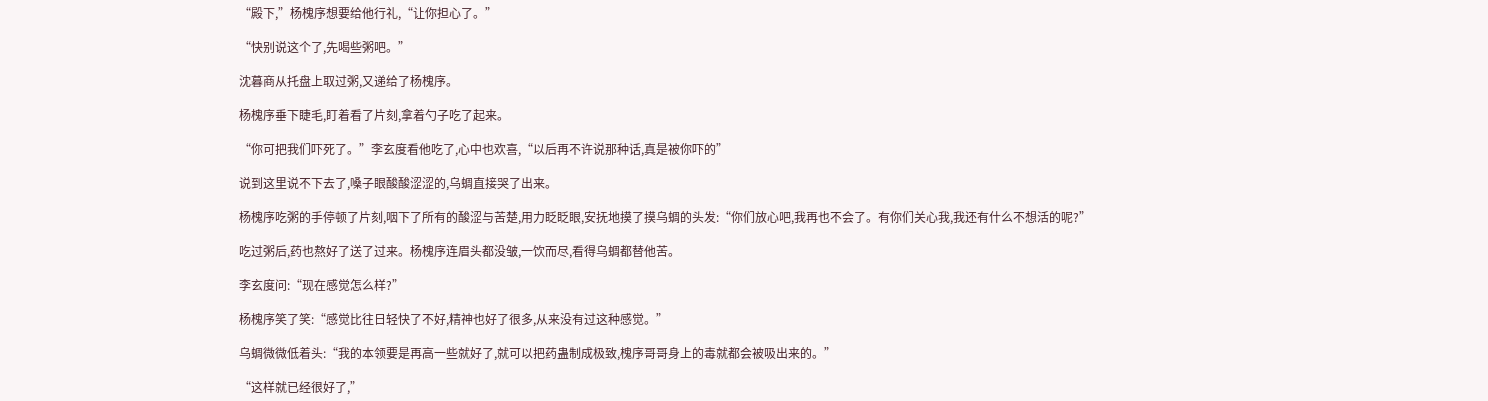“殿下,”杨槐序想要给他行礼,“让你担心了。”

“快别说这个了,先喝些粥吧。”

沈暮商从托盘上取过粥,又递给了杨槐序。

杨槐序垂下睫毛,盯着看了片刻,拿着勺子吃了起来。

“你可把我们吓死了。”李玄度看他吃了,心中也欢喜,“以后再不许说那种话,真是被你吓的”

说到这里说不下去了,嗓子眼酸酸涩涩的,乌蜩直接哭了出来。

杨槐序吃粥的手停顿了片刻,咽下了所有的酸涩与苦楚,用力眨眨眼,安抚地摸了摸乌蜩的头发:“你们放心吧,我再也不会了。有你们关心我,我还有什么不想活的呢?”

吃过粥后,药也熬好了送了过来。杨槐序连眉头都没皱,一饮而尽,看得乌蜩都替他苦。

李玄度问:“现在感觉怎么样?”

杨槐序笑了笑:“感觉比往日轻快了不好,精神也好了很多,从来没有过这种感觉。”

乌蜩微微低着头:“我的本领要是再高一些就好了,就可以把药蛊制成极致,槐序哥哥身上的毒就都会被吸出来的。”

“这样就已经很好了,”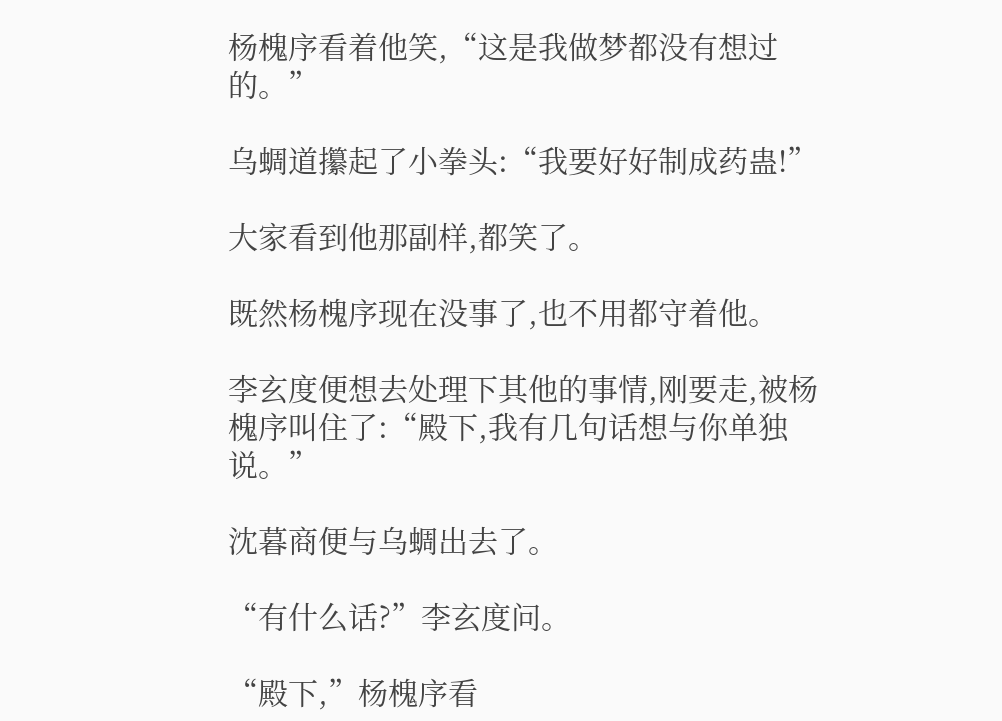杨槐序看着他笑,“这是我做梦都没有想过的。”

乌蜩道攥起了小拳头:“我要好好制成药蛊!”

大家看到他那副样,都笑了。

既然杨槐序现在没事了,也不用都守着他。

李玄度便想去处理下其他的事情,刚要走,被杨槐序叫住了:“殿下,我有几句话想与你单独说。”

沈暮商便与乌蜩出去了。

“有什么话?”李玄度问。

“殿下,”杨槐序看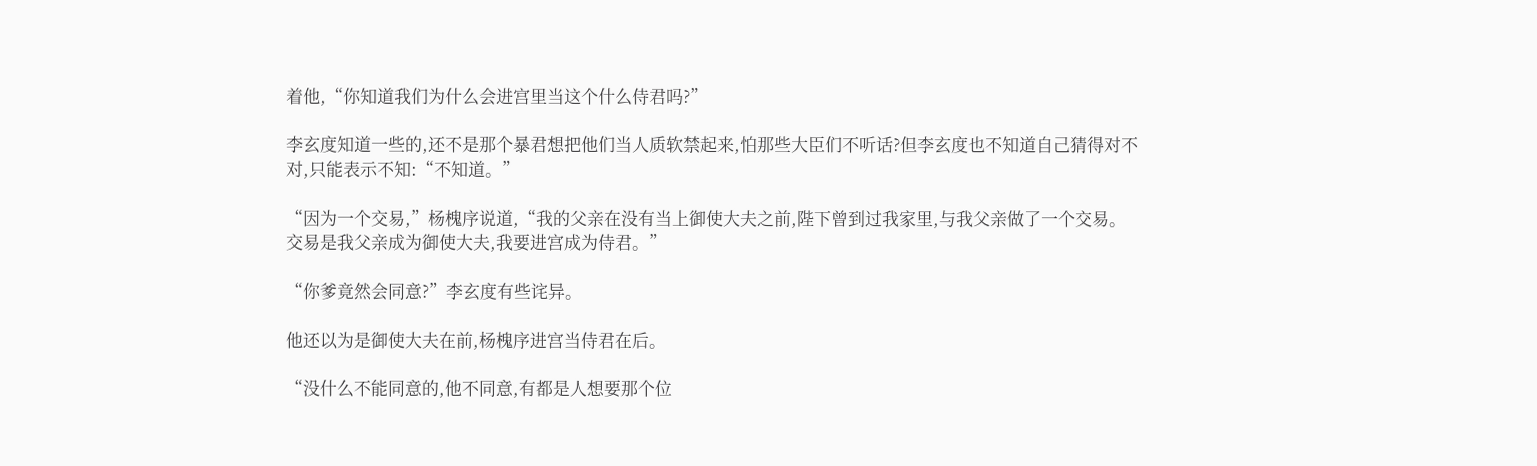着他,“你知道我们为什么会进宫里当这个什么侍君吗?”

李玄度知道一些的,还不是那个暴君想把他们当人质软禁起来,怕那些大臣们不听话?但李玄度也不知道自己猜得对不对,只能表示不知:“不知道。”

“因为一个交易,”杨槐序说道,“我的父亲在没有当上御使大夫之前,陛下曾到过我家里,与我父亲做了一个交易。交易是我父亲成为御使大夫,我要进宫成为侍君。”

“你爹竟然会同意?”李玄度有些诧异。

他还以为是御使大夫在前,杨槐序进宫当侍君在后。

“没什么不能同意的,他不同意,有都是人想要那个位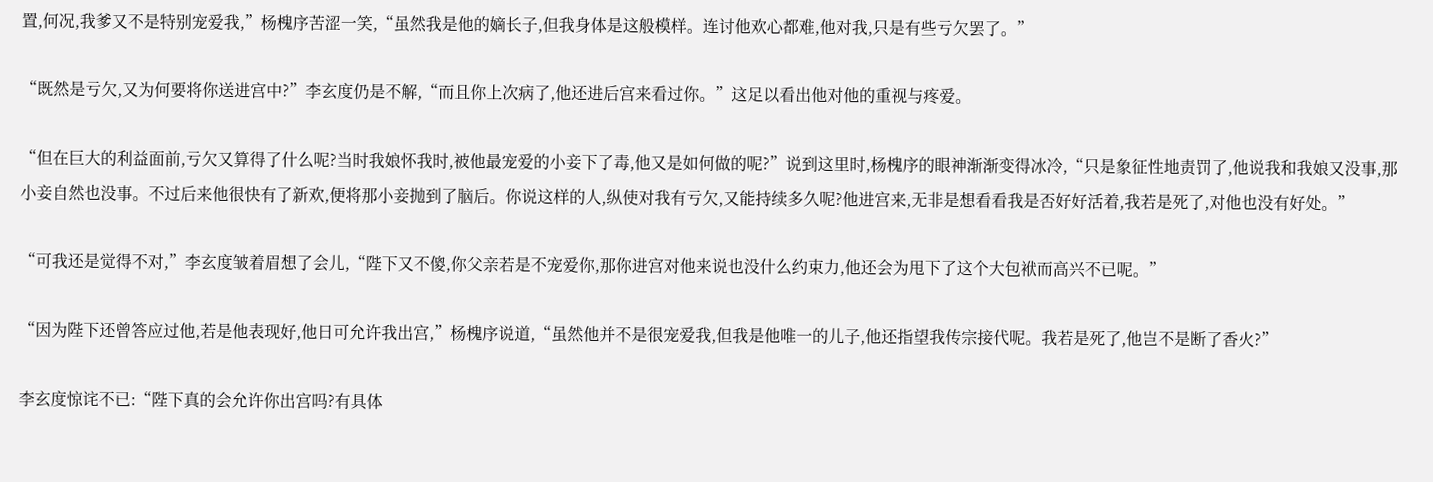置,何况,我爹又不是特别宠爱我,”杨槐序苦涩一笑,“虽然我是他的嫡长子,但我身体是这般模样。连讨他欢心都难,他对我,只是有些亏欠罢了。”

“既然是亏欠,又为何要将你送进宫中?”李玄度仍是不解,“而且你上次病了,他还进后宫来看过你。”这足以看出他对他的重视与疼爱。

“但在巨大的利益面前,亏欠又算得了什么呢?当时我娘怀我时,被他最宠爱的小妾下了毒,他又是如何做的呢?”说到这里时,杨槐序的眼神渐渐变得冰冷,“只是象征性地责罚了,他说我和我娘又没事,那小妾自然也没事。不过后来他很快有了新欢,便将那小妾抛到了脑后。你说这样的人,纵使对我有亏欠,又能持续多久呢?他进宫来,无非是想看看我是否好好活着,我若是死了,对他也没有好处。”

“可我还是觉得不对,”李玄度皱着眉想了会儿,“陛下又不傻,你父亲若是不宠爱你,那你进宫对他来说也没什么约束力,他还会为甩下了这个大包袱而高兴不已呢。”

“因为陛下还曾答应过他,若是他表现好,他日可允许我出宫,”杨槐序说道,“虽然他并不是很宠爱我,但我是他唯一的儿子,他还指望我传宗接代呢。我若是死了,他岂不是断了香火?”

李玄度惊诧不已:“陛下真的会允许你出宫吗?有具体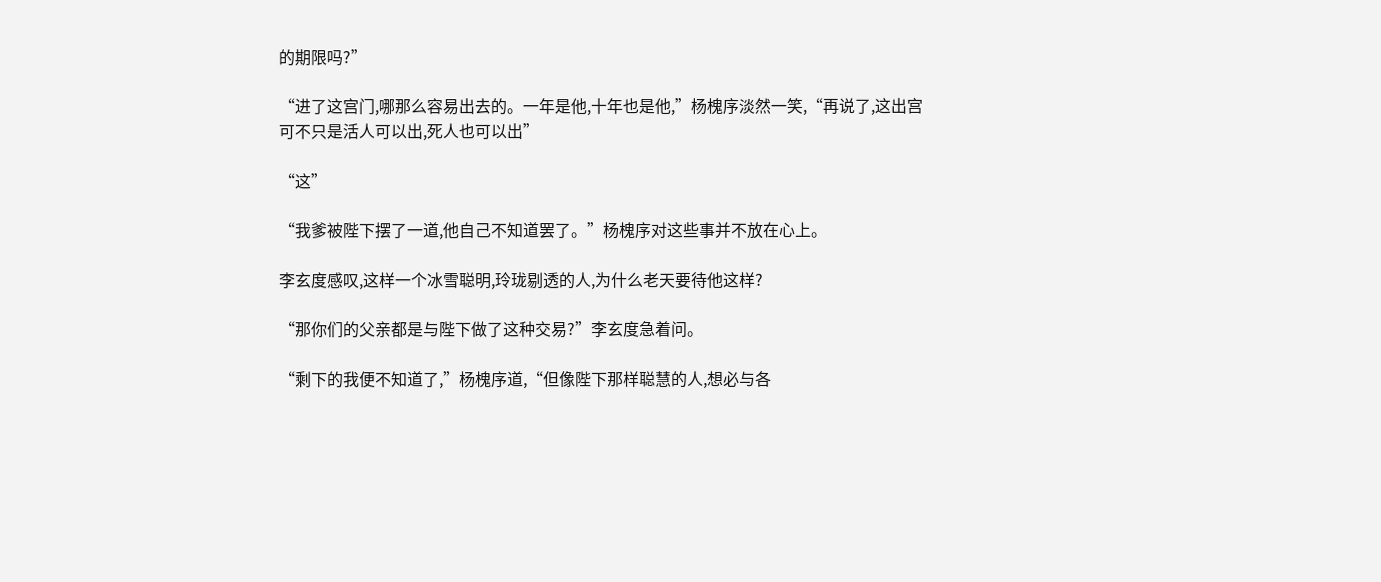的期限吗?”

“进了这宫门,哪那么容易出去的。一年是他,十年也是他,”杨槐序淡然一笑,“再说了,这出宫可不只是活人可以出,死人也可以出”

“这”

“我爹被陛下摆了一道,他自己不知道罢了。”杨槐序对这些事并不放在心上。

李玄度感叹,这样一个冰雪聪明,玲珑剔透的人,为什么老天要待他这样?

“那你们的父亲都是与陛下做了这种交易?”李玄度急着问。

“剩下的我便不知道了,”杨槐序道,“但像陛下那样聪慧的人,想必与各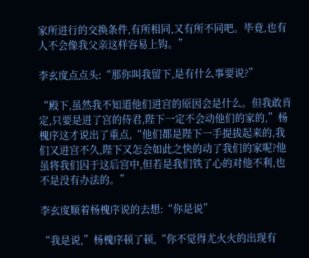家所进行的交换条件,有所相同,又有所不同吧。毕竟,也有人不会像我父亲这样容易上钩。”

李玄度点点头:“那你叫我留下,是有什么事要说?”

“殿下,虽然我不知道他们进宫的原因会是什么。但我敢肯定,只要是进了宫的侍君,陛下一定不会动他们的家的,”杨槐序这才说出了重点,“他们都是陛下一手提拔起来的,我们又进宫不久,陛下又怎会如此之快的动了我们的家呢?他虽将我们囚于这后宫中,但若是我们铁了心的对他不利,也不是没有办法的。”

李玄度顺着杨槐序说的去想:“你是说”

“我是说,”杨槐序顿了顿,“你不觉得尤火火的出现有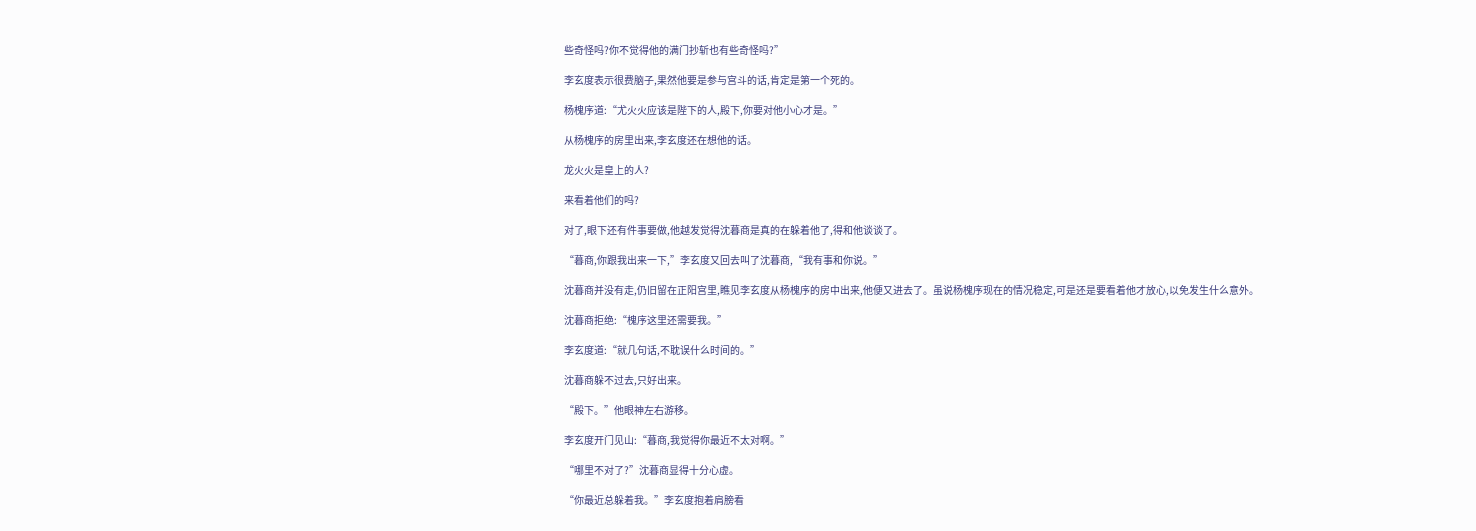些奇怪吗?你不觉得他的满门抄斩也有些奇怪吗?”

李玄度表示很费脑子,果然他要是参与宫斗的话,肯定是第一个死的。

杨槐序道:“尤火火应该是陛下的人,殿下,你要对他小心才是。”

从杨槐序的房里出来,李玄度还在想他的话。

龙火火是皇上的人?

来看着他们的吗?

对了,眼下还有件事要做,他越发觉得沈暮商是真的在躲着他了,得和他谈谈了。

“暮商,你跟我出来一下,”李玄度又回去叫了沈暮商,“我有事和你说。”

沈暮商并没有走,仍旧留在正阳宫里,瞧见李玄度从杨槐序的房中出来,他便又进去了。虽说杨槐序现在的情况稳定,可是还是要看着他才放心,以免发生什么意外。

沈暮商拒绝:“槐序这里还需要我。”

李玄度道:“就几句话,不耽误什么时间的。”

沈暮商躲不过去,只好出来。

“殿下。”他眼神左右游移。

李玄度开门见山:“暮商,我觉得你最近不太对啊。”

“哪里不对了?”沈暮商显得十分心虚。

“你最近总躲着我。”李玄度抱着肩膀看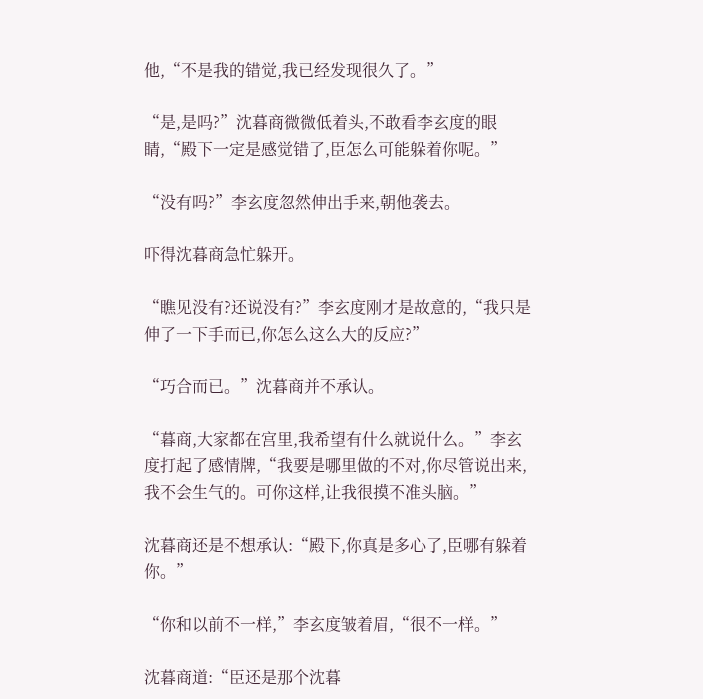他,“不是我的错觉,我已经发现很久了。”

“是,是吗?”沈暮商微微低着头,不敢看李玄度的眼睛,“殿下一定是感觉错了,臣怎么可能躲着你呢。”

“没有吗?”李玄度忽然伸出手来,朝他袭去。

吓得沈暮商急忙躲开。

“瞧见没有?还说没有?”李玄度刚才是故意的,“我只是伸了一下手而已,你怎么这么大的反应?”

“巧合而已。”沈暮商并不承认。

“暮商,大家都在宫里,我希望有什么就说什么。”李玄度打起了感情牌,“我要是哪里做的不对,你尽管说出来,我不会生气的。可你这样,让我很摸不准头脑。”

沈暮商还是不想承认:“殿下,你真是多心了,臣哪有躲着你。”

“你和以前不一样,”李玄度皱着眉,“很不一样。”

沈暮商道:“臣还是那个沈暮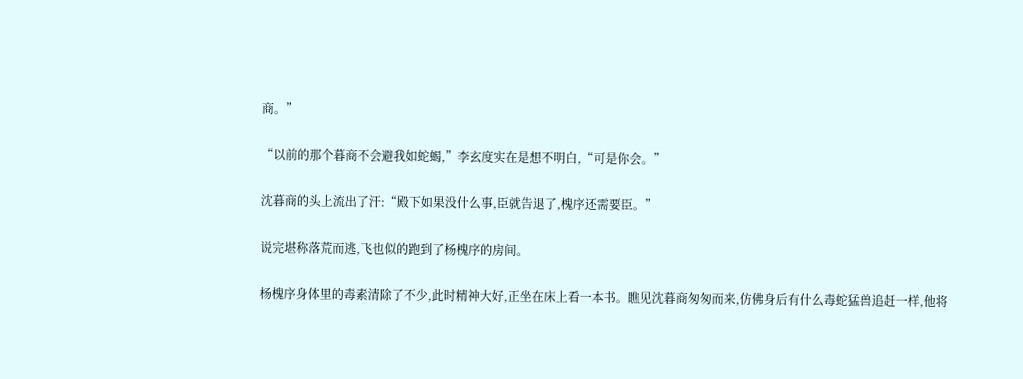商。”

“以前的那个暮商不会避我如蛇蝎,”李玄度实在是想不明白,“可是你会。”

沈暮商的头上流出了汗:“殿下如果没什么事,臣就告退了,槐序还需要臣。”

说完堪称落荒而逃,飞也似的跑到了杨槐序的房间。

杨槐序身体里的毒素清除了不少,此时精神大好,正坐在床上看一本书。瞧见沈暮商匆匆而来,仿佛身后有什么毒蛇猛兽追赶一样,他将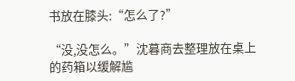书放在膝头:“怎么了?”

“没,没怎么。”沈暮商去整理放在桌上的药箱以缓解尴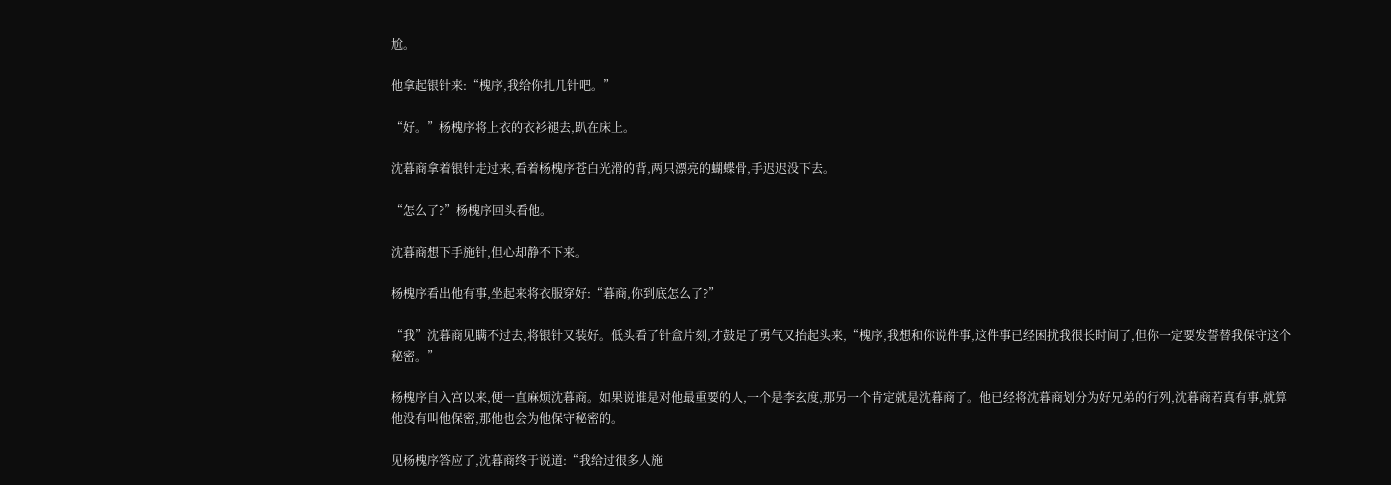尬。

他拿起银针来:“槐序,我给你扎几针吧。”

“好。”杨槐序将上衣的衣衫褪去,趴在床上。

沈暮商拿着银针走过来,看着杨槐序苍白光滑的背,两只漂亮的蝴蝶骨,手迟迟没下去。

“怎么了?”杨槐序回头看他。

沈暮商想下手施针,但心却静不下来。

杨槐序看出他有事,坐起来将衣服穿好:“暮商,你到底怎么了?”

“我”沈暮商见瞒不过去,将银针又装好。低头看了针盒片刻,才鼓足了勇气又抬起头来,“槐序,我想和你说件事,这件事已经困扰我很长时间了,但你一定要发誓替我保守这个秘密。”

杨槐序自入宫以来,便一直麻烦沈暮商。如果说谁是对他最重要的人,一个是李玄度,那另一个肯定就是沈暮商了。他已经将沈暮商划分为好兄弟的行列,沈暮商若真有事,就算他没有叫他保密,那他也会为他保守秘密的。

见杨槐序答应了,沈暮商终于说道:“我给过很多人施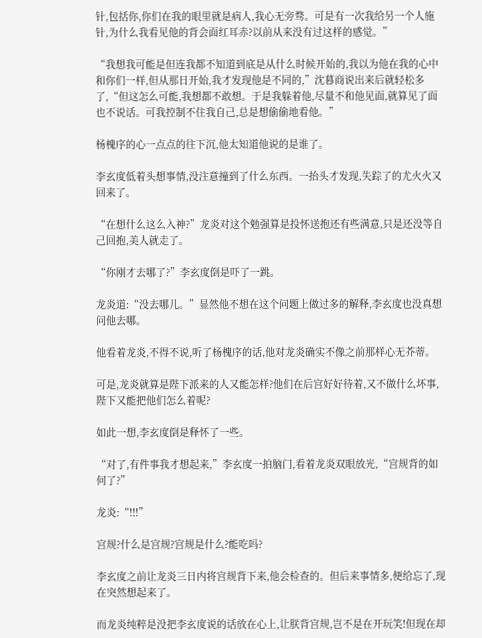针,包括你,你们在我的眼里就是病人,我心无旁骛。可是有一次我给另一个人施针,为什么我看见他的背会面红耳赤?以前从来没有过这样的感觉。”

“我想我可能是但连我都不知道到底是从什么时候开始的,我以为他在我的心中和你们一样,但从那日开始,我才发现他是不同的,”沈暮商说出来后就轻松多了,“但这怎么可能,我想都不敢想。于是我躲着他,尽量不和他见面,就算见了面也不说话。可我控制不住我自己,总是想偷偷地看他。”

杨槐序的心一点点的往下沉,他太知道他说的是谁了。

李玄度低着头想事情,没注意撞到了什么东西。一抬头才发现,失踪了的尤火火又回来了。

“在想什么这么入神?”龙炎对这个勉强算是投怀送抱还有些满意,只是还没等自己回抱,美人就走了。

“你刚才去哪了?”李玄度倒是吓了一跳。

龙炎道:“没去哪儿。”显然他不想在这个问题上做过多的解释,李玄度也没真想问他去哪。

他看着龙炎,不得不说,听了杨槐序的话,他对龙炎确实不像之前那样心无芥蒂。

可是,龙炎就算是陛下派来的人又能怎样?他们在后宫好好待着,又不做什么坏事,陛下又能把他们怎么着呢?

如此一想,李玄度倒是释怀了一些。

“对了,有件事我才想起来,”李玄度一拍脑门,看着龙炎双眼放光,“宫规背的如何了?”

龙炎:“!!!”

宫规?什么是宫规?宫规是什么?能吃吗?

李玄度之前让龙炎三日内将宫规背下来,他会检查的。但后来事情多,便给忘了,现在突然想起来了。

而龙炎纯粹是没把李玄度说的话放在心上,让朕背宫规,岂不是在开玩笑!但现在却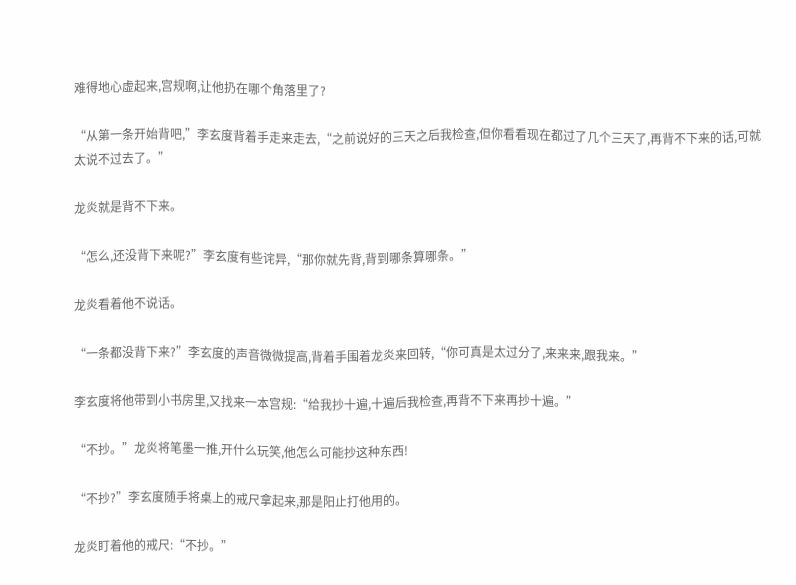难得地心虚起来,宫规啊,让他扔在哪个角落里了?

“从第一条开始背吧,”李玄度背着手走来走去,“之前说好的三天之后我检查,但你看看现在都过了几个三天了,再背不下来的话,可就太说不过去了。”

龙炎就是背不下来。

“怎么,还没背下来呢?”李玄度有些诧异,“那你就先背,背到哪条算哪条。”

龙炎看着他不说话。

“一条都没背下来?”李玄度的声音微微提高,背着手围着龙炎来回转,“你可真是太过分了,来来来,跟我来。”

李玄度将他带到小书房里,又找来一本宫规:“给我抄十遍,十遍后我检查,再背不下来再抄十遍。”

“不抄。”龙炎将笔墨一推,开什么玩笑,他怎么可能抄这种东西!

“不抄?”李玄度随手将桌上的戒尺拿起来,那是阳止打他用的。

龙炎盯着他的戒尺:“不抄。”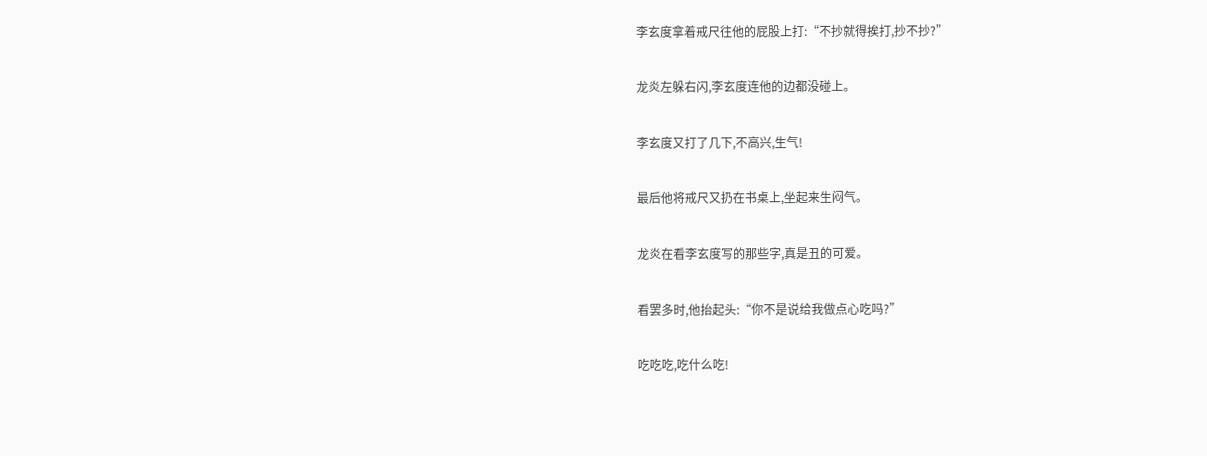李玄度拿着戒尺往他的屁股上打:“不抄就得挨打,抄不抄?”

龙炎左躲右闪,李玄度连他的边都没碰上。

李玄度又打了几下,不高兴,生气!

最后他将戒尺又扔在书桌上,坐起来生闷气。

龙炎在看李玄度写的那些字,真是丑的可爱。

看罢多时,他抬起头:“你不是说给我做点心吃吗?”

吃吃吃,吃什么吃!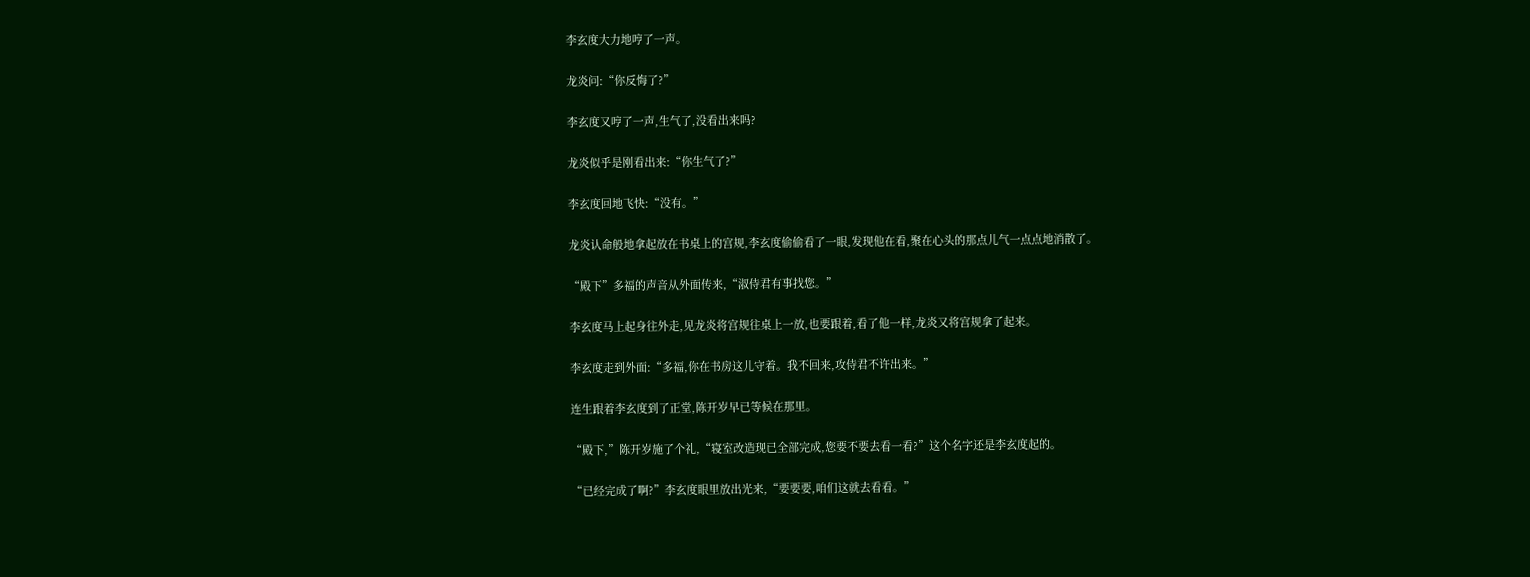李玄度大力地哼了一声。

龙炎问:“你反悔了?”

李玄度又哼了一声,生气了,没看出来吗?

龙炎似乎是刚看出来:“你生气了?”

李玄度回地飞快:“没有。”

龙炎认命般地拿起放在书桌上的宫规,李玄度偷偷看了一眼,发现他在看,聚在心头的那点儿气一点点地消散了。

“殿下”多福的声音从外面传来,“淑侍君有事找您。”

李玄度马上起身往外走,见龙炎将宫规往桌上一放,也要跟着,看了他一样,龙炎又将宫规拿了起来。

李玄度走到外面:“多福,你在书房这儿守着。我不回来,攻侍君不许出来。”

连生跟着李玄度到了正堂,陈开岁早已等候在那里。

“殿下,”陈开岁施了个礼,“寝室改造现已全部完成,您要不要去看一看?”这个名字还是李玄度起的。

“已经完成了啊?”李玄度眼里放出光来,“要要要,咱们这就去看看。”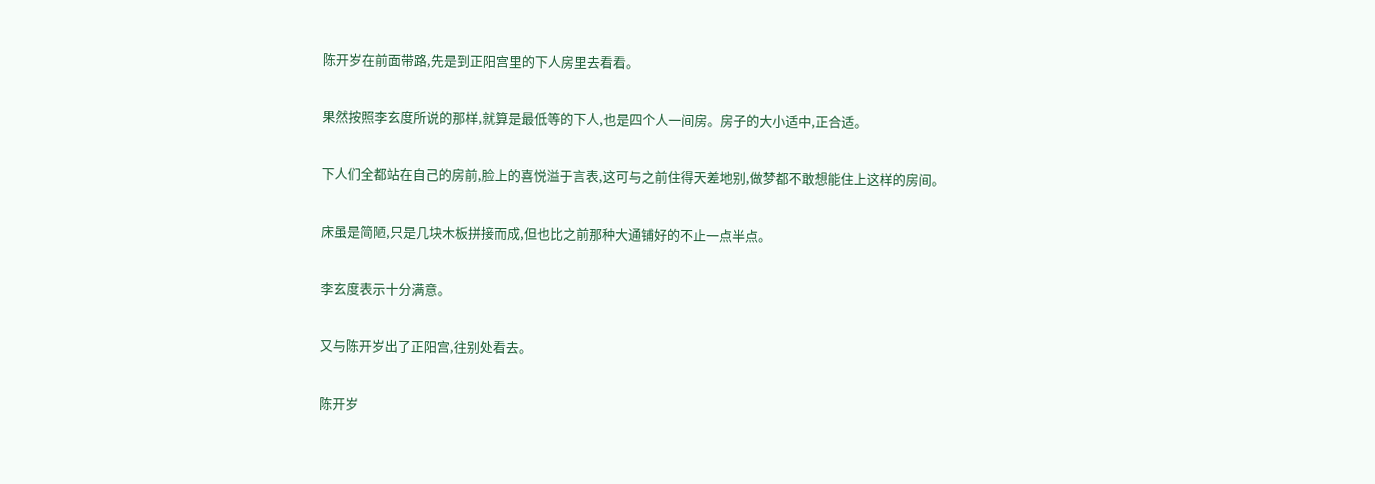陈开岁在前面带路,先是到正阳宫里的下人房里去看看。

果然按照李玄度所说的那样,就算是最低等的下人,也是四个人一间房。房子的大小适中,正合适。

下人们全都站在自己的房前,脸上的喜悦溢于言表,这可与之前住得天差地别,做梦都不敢想能住上这样的房间。

床虽是简陋,只是几块木板拼接而成,但也比之前那种大通铺好的不止一点半点。

李玄度表示十分满意。

又与陈开岁出了正阳宫,往别处看去。

陈开岁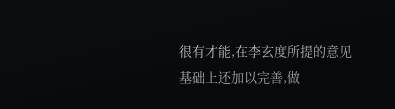很有才能,在李玄度所提的意见基础上还加以完善,做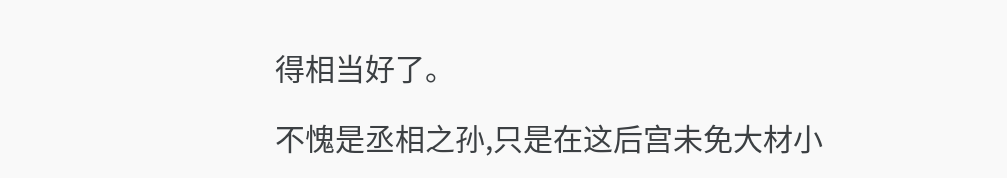得相当好了。

不愧是丞相之孙,只是在这后宫未免大材小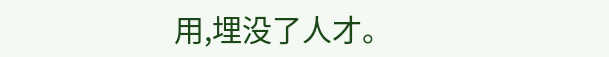用,埋没了人才。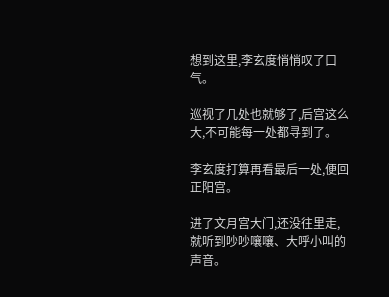想到这里,李玄度悄悄叹了口气。

巡视了几处也就够了,后宫这么大,不可能每一处都寻到了。

李玄度打算再看最后一处,便回正阳宫。

进了文月宫大门,还没往里走,就听到吵吵嚷嚷、大呼小叫的声音。